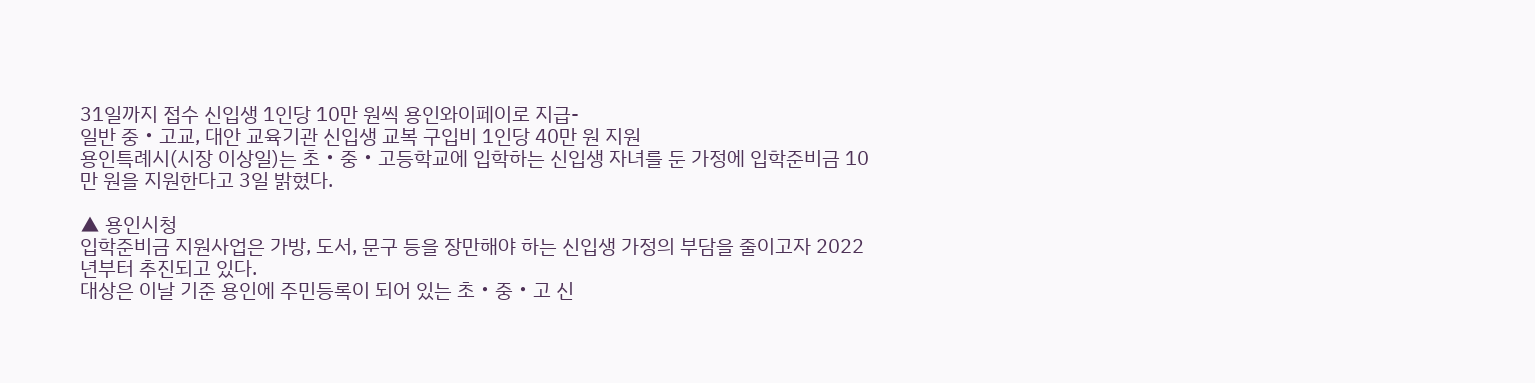31일까지 접수 신입생 1인당 10만 원씩 용인와이페이로 지급-
일반 중・고교, 대안 교육기관 신입생 교복 구입비 1인당 40만 원 지원
용인특례시(시장 이상일)는 초・중・고등학교에 입학하는 신입생 자녀를 둔 가정에 입학준비금 10만 원을 지원한다고 3일 밝혔다.

▲ 용인시청
입학준비금 지원사업은 가방, 도서, 문구 등을 장만해야 하는 신입생 가정의 부담을 줄이고자 2022년부터 추진되고 있다.
대상은 이날 기준 용인에 주민등록이 되어 있는 초・중・고 신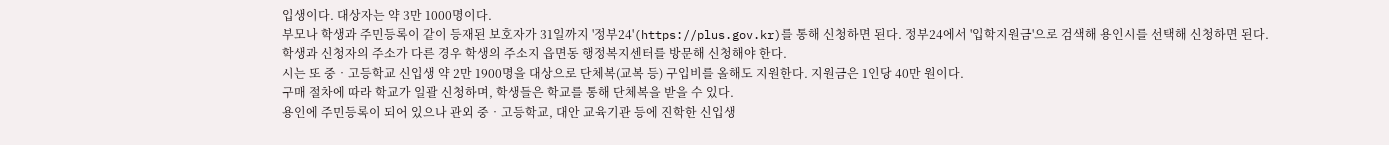입생이다. 대상자는 약 3만 1000명이다.
부모나 학생과 주민등록이 같이 등재된 보호자가 31일까지 '정부24'(https://plus.gov.kr)를 통해 신청하면 된다. 정부24에서 '입학지원금'으로 검색해 용인시를 선택해 신청하면 된다. 학생과 신청자의 주소가 다른 경우 학생의 주소지 읍면동 행정복지센터를 방문해 신청해야 한다.
시는 또 중‧고등학교 신입생 약 2만 1900명을 대상으로 단체복(교복 등) 구입비를 올해도 지원한다. 지원금은 1인당 40만 원이다.
구매 절차에 따라 학교가 일괄 신청하며, 학생들은 학교를 통해 단체복을 받을 수 있다.
용인에 주민등록이 되어 있으나 관외 중‧고등학교, 대안 교육기관 등에 진학한 신입생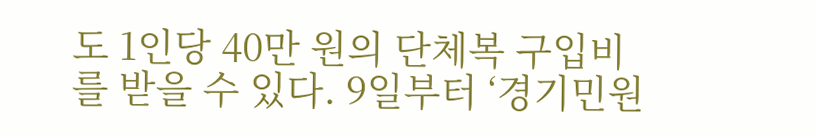도 1인당 40만 원의 단체복 구입비를 받을 수 있다. 9일부터 ‘경기민원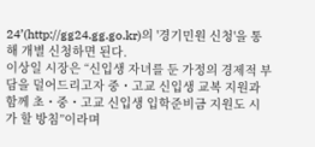24’(http://gg24.gg.go.kr)의 '경기민원 신청'을 통해 개별 신청하면 된다.
이상일 시장은 “신입생 자녀를 둔 가정의 경제적 부담을 덜어드리고자 중・고교 신입생 교복 지원과 함께 초・중・고교 신입생 입학준비금 지원도 시가 할 방침”이라며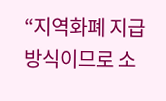“지역화폐 지급 방식이므로 소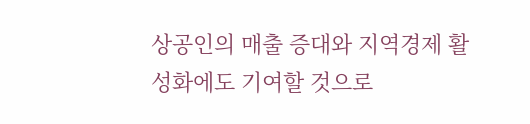상공인의 매출 증대와 지역경제 활성화에도 기여할 것으로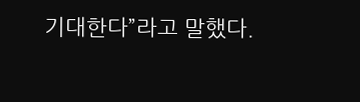기대한다”라고 말했다.